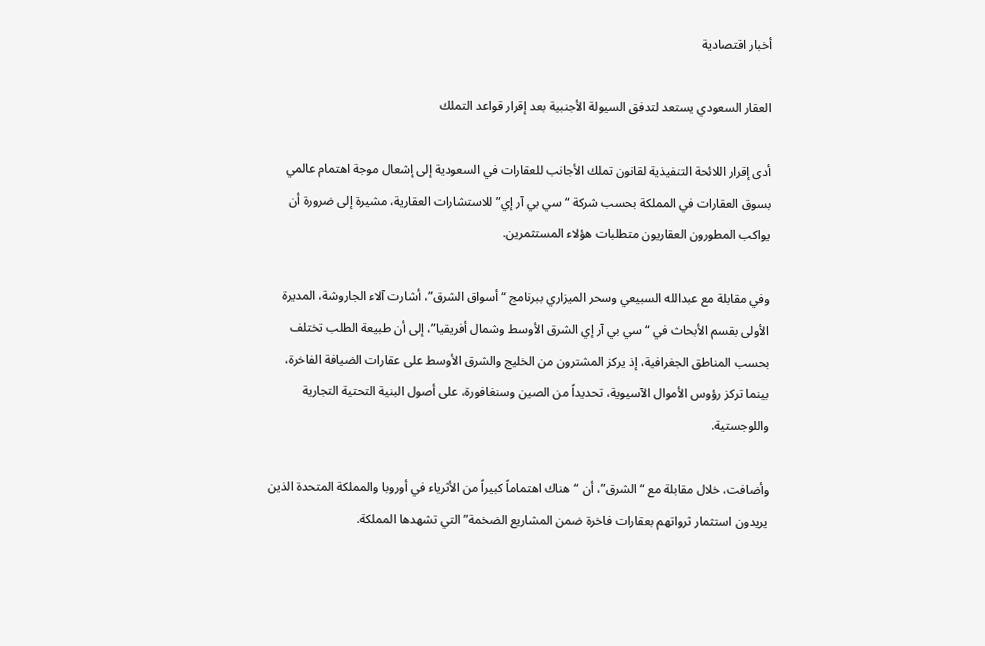أخبار اقتصادية

العقار السعودي يستعد لتدفق السيولة الأجنبية بعد إقرار قواعد التملك

أدى إقرار اللائحة التنفيذية لقانون تملك الأجانب للعقارات في السعودية إلى إشعال موجة اهتمام عالمي بسوق العقارات في المملكة بحسب شركة “سي بي آر إي” للاستشارات العقارية، مشيرة إلى ضرورة أن يواكب المطورون العقاريون متطلبات هؤلاء المستثمرين.

وفي مقابلة مع عبدالله السبيعي وسحر الميزاري ببرنامج “أسواق الشرق”، أشارت آلاء الجاروشة، المديرة الأولى بقسم الأبحاث في “سي بي آر إي الشرق الأوسط وشمال أفريقيا”، إلى أن طبيعة الطلب تختلف بحسب المناطق الجغرافية، إذ يركز المشترون من الخليج والشرق الأوسط على عقارات الضيافة الفاخرة، بينما تركز رؤوس الأموال الآسيوية، تحديداً من الصين وسنغافورة، على أصول البنية التحتية التجارية واللوجستية.

وأضافت، خلال مقابلة مع “الشرق”، أن “هناك اهتماماً كبيراً من الأثرياء في أوروبا والمملكة المتحدة الذين يريدون استثمار ثرواتهم بعقارات فاخرة ضمن المشاريع الضخمة” التي تشهدها المملكة.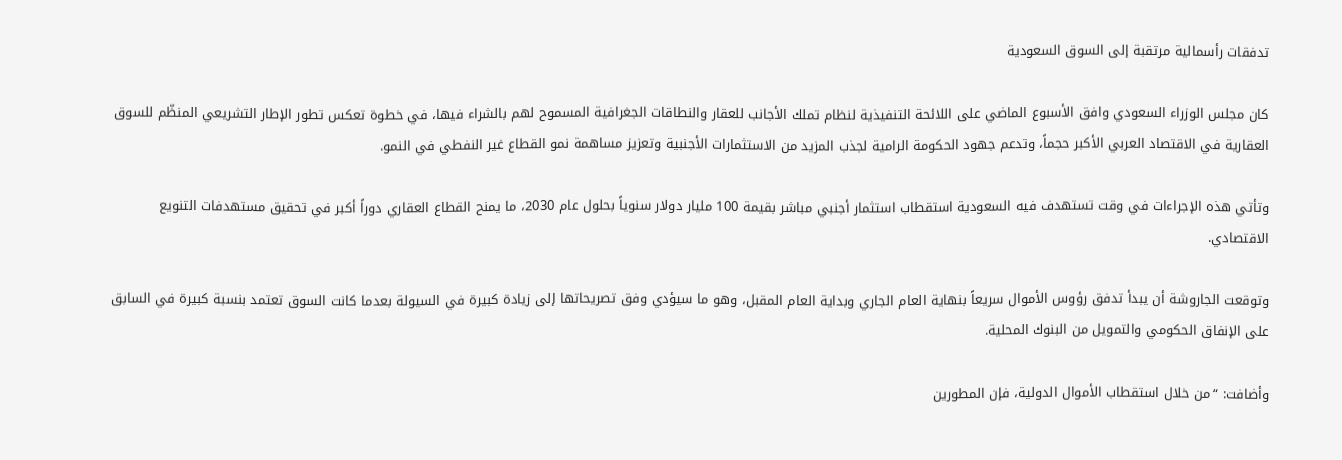تدفقات رأسمالية مرتقبة إلى السوق السعودية

كان مجلس الوزراء السعودي وافق الأسبوع الماضي على اللائحة التنفيذية لنظام تملك الأجانب للعقار والنطاقات الجغرافية المسموح لهم بالشراء فيها، في خطوة تعكس تطور الإطار التشريعي المنظّم للسوق العقارية في الاقتصاد العربي الأكبر حجماً، وتدعم جهود الحكومة الرامية لجذب المزيد من الاستثمارات الأجنبية وتعزيز مساهمة نمو القطاع غير النفطي في النمو.

وتأتي هذه الإجراءات في وقت تستهدف فيه السعودية استقطاب استثمار أجنبي مباشر بقيمة 100 مليار دولار سنوياً بحلول عام 2030، ما يمنح القطاع العقاري دوراً أكبر في تحقيق مستهدفات التنويع الاقتصادي.

وتوقعت الجاروشة أن يبدأ تدفق رؤوس الأموال سريعاً بنهاية العام الجاري وبداية العام المقبل، وهو ما سيؤدي وفق تصريحاتها إلى زيادة كبيرة في السيولة بعدما كانت السوق تعتمد بنسبة كبيرة في السابق على الإنفاق الحكومي والتمويل من البنوك المحلية.

وأضافت: “من خلال استقطاب الأموال الدولية، فإن المطورين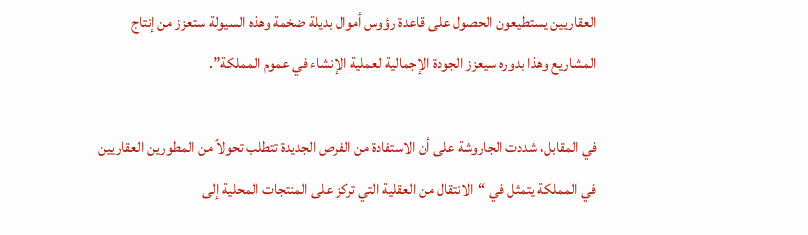العقاريين يستطيعون الحصول على قاعدة رؤوس أموال بديلة ضخمة وهذه السيولة ستعزز من إنتاج المشاريع وهذا بدوره سيعزز الجودة الإجمالية لعملية الإنشاء في عموم المملكة”.

في المقابل، شددت الجاروشة على أن الاستفادة من الفرص الجديدة تتطلب تحولاً من المطورين العقاريين في المملكة يتمثل في “الانتقال من العقلية التي تركز على المنتجات المحلية إلى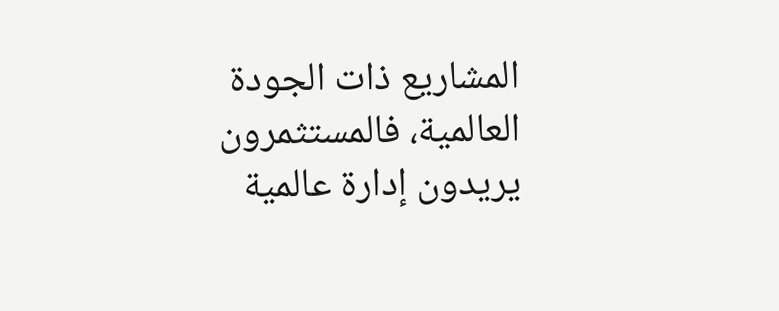المشاريع ذات الجودة العالمية، فالمستثمرون يريدون إدارة عالمية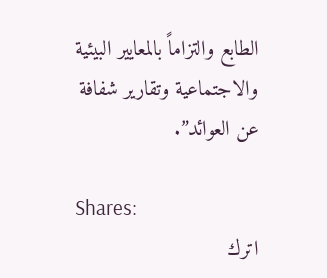الطابع والتزاماً بالمعايير البيئية والاجتماعية وتقارير شفافة عن العوائد”.

Shares:
اترك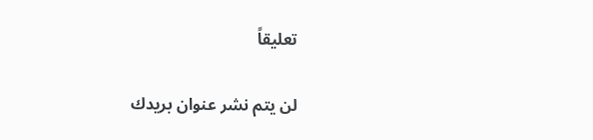تعليقاً

لن يتم نشر عنوان بريدك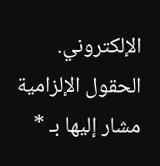الإلكتروني. الحقول الإلزامية مشار إليها بـ *